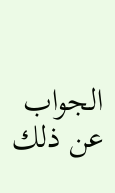الجواب عن ذلك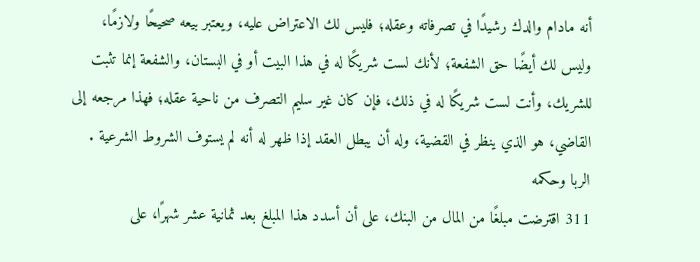أنه مادام والدك رشيدًا في تصرفاته وعقله؛ فليس لك الاعتراض عليه، ويعتبر بيعه صحيحًا ولازمًا، وليس لك أيضًا حق الشفعة؛ لأنك لست شريكًا له في هذا البيت أو في البستان، والشفعة إنما تثبت للشريك، وأنت لست شريكًا له في ذلك، فإن كان غير سليم التصرف من ناحية عقله؛ فهذا مرجعه إلى القاضي، هو الذي ينظر في القضية، وله أن يبطل العقد إذا ظهر له أنه لم يستوف الشروط الشرعية .
الربا وحكمه
311 اقترضت مبلغًا من المال من البنك، على أن أسدد هذا المبلغ بعد ثمانية عشر شهرًا، على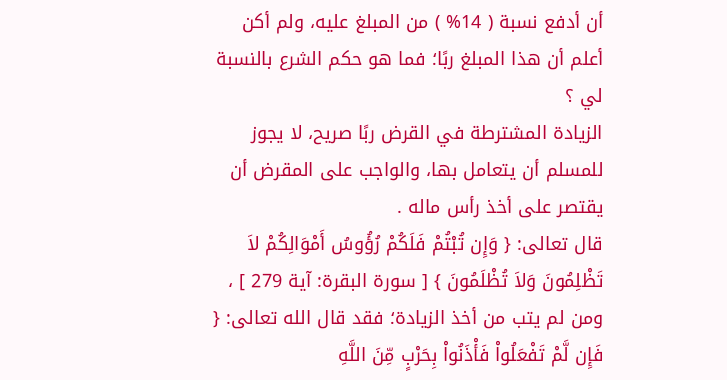أن أدفع نسبة ( 14% ) من المبلغ عليه، ولم أكن أعلم أن هذا المبلغ ربًا؛ فما هو حكم الشرع بالنسبة لي ؟
الزيادة المشترطة في القرض ربًا صريح، لا يجوز للمسلم أن يتعامل بها، والواجب على المقرض أن يقتصر على أخذ رأس ماله .
قال تعالى: { وَإِن تُبْتُمْ فَلَكُمْ رُؤُوسُ أَمْوَالِكُمْ لاَ تَظْلِمُونَ وَلاَ تُظْلَمُونَ } [ سورة البقرة: آية 279 ] ، ومن لم يتب من أخذ الزيادة؛ فقد قال الله تعالى: { فَإِن لَّمْ تَفْعَلُواْ فَأْذَنُواْ بِحَرْبٍ مِّنَ اللَّهِ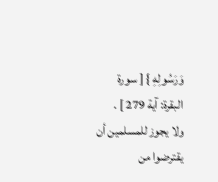وَرَسُولِهِ } [ سورة البقرة: آية 279 ] .
ولا يجوز للمسلمين أن يقترضوا من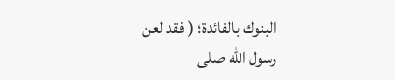البنوك بالفائدة؛ ( فقد لعن رسول الله صلى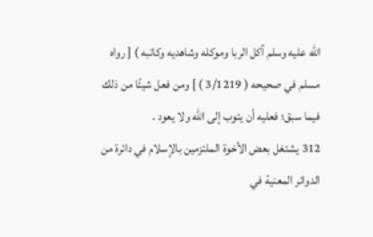الله عليه وسلم آكل الربا وموكله وشاهديه وكاتبه ) [ رواه مسلم في صحيحه ( 3/1219 ) ] ومن فعل شيئًا من ذلك فيما سبق؛ فعليه أن يتوب إلى الله ولا يعود .
312 يشتغل بعض الأخوة الملتزمين بالإسلام في دائرة من الدوائر المعنية في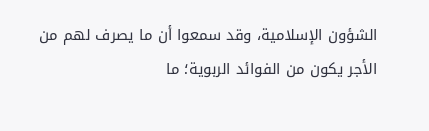الشؤون الإسلامية، وقد سمعوا أن ما يصرف لهم من الأجر يكون من الفوائد الربوية؛ ما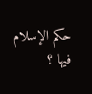حكم الإسلام فيها ؟